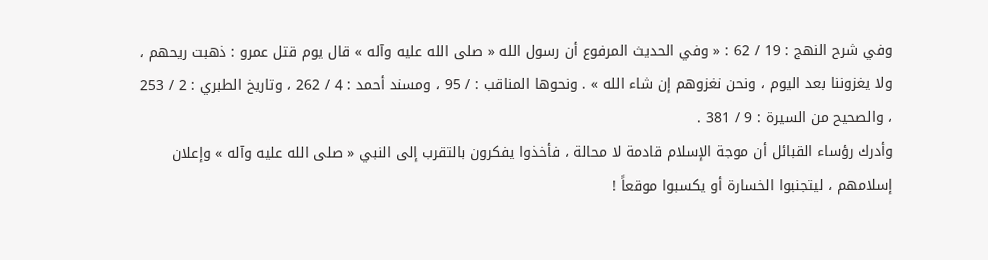وفي شرح النهج : 19 / 62 : « وفي الحديث المرفوع أن رسول الله « صلى الله عليه وآله » قال يوم قتل عمرو : ذهبت ريحهم ، ولا يغزوننا بعد اليوم ، ونحن نغزوهم إن شاء الله » . ونحوها المناقب : / 95 ، ومسند أحمد : 4 / 262 ، وتاريخ الطبري : 2 / 253 ، والصحيح من السيرة : 9 / 381 .
وأدرك رؤساء القبائل أن موجة الإسلام قادمة لا محالة ، فأخذوا يفكرون بالتقرب إلى النبي « صلى الله عليه وآله » وإعلان إسلامهم ، ليتجنبوا الخسارة أو يكسبوا موقعاً !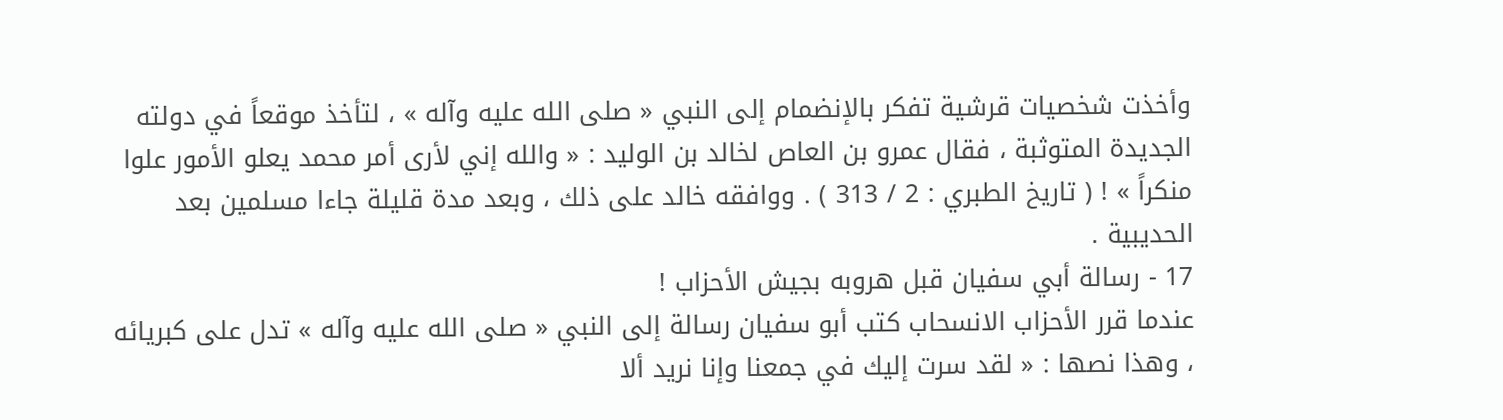وأخذت شخصيات قرشية تفكر بالإنضمام إلى النبي « صلى الله عليه وآله » ، لتأخذ موقعاً في دولته الجديدة المتوثبة ، فقال عمرو بن العاص لخالد بن الوليد : « والله إني لأرى أمر محمد يعلو الأمور علوا منكراً » ! ( تاريخ الطبري : 2 / 313 ) . ووافقه خالد على ذلك ، وبعد مدة قليلة جاءا مسلمين بعد الحديبية .
17 - رسالة أبي سفيان قبل هروبه بجيش الأحزاب !
عندما قرر الأحزاب الانسحاب كتب أبو سفيان رسالة إلى النبي « صلى الله عليه وآله » تدل على كبريائه ، وهذا نصها : « لقد سرت إليك في جمعنا وإنا نريد ألا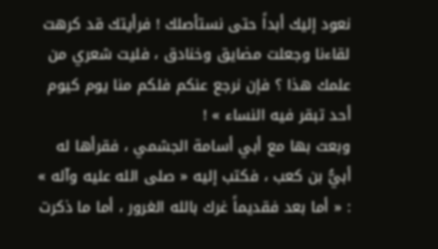نعود إليك أبداً حتى نستأصلك ! فرأيتك قد كرهت لقاءنا وجعلت مضايق وخنادق ، فليت شعري من علمك هذا ؟ فإن نرجع عنكم فلكم منا يوم كيوم أحد تبقر فيه النساء » !
وبعث بها مع أبي أسامة الجشمي ، فقرأها له أبيُّ بن كعب ، فكتب إليه « صلى الله عليه وآله » : « أما بعد فقديماً غرك بالله الغرور ، أما ما ذكرت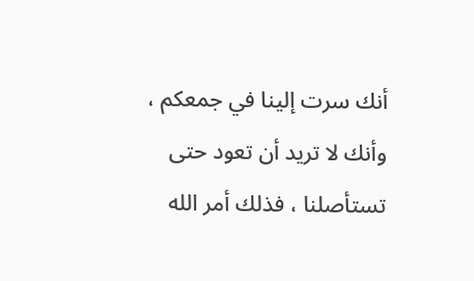أنك سرت إلينا في جمعكم ، وأنك لا تريد أن تعود حتى تستأصلنا ، فذلك أمر الله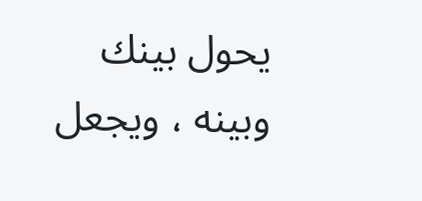يحول بينك وبينه ، ويجعل